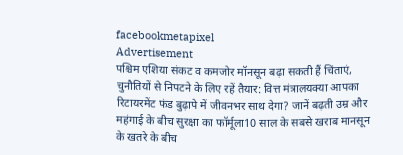facebookmetapixel
Advertisement
पश्चिम एशिया संकट व कमजोर मॉनसून बढ़ा सकती हैं चिंताएं, चुनौतियों से निपटने के लिए रहें तैयार: वित्त मंत्रालयक्या आपका रिटायरमेंट फंड बुढ़ापे में जीवनभर साथ देगा? जानें बढ़ती उम्र और महंगाई के बीच सुरक्षा का फॉर्मूला10 साल के सबसे खराब मानसून के खतरे के बीच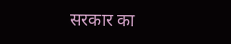सरकार का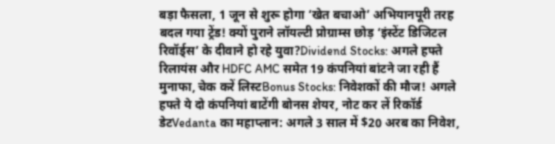बड़ा फैसला, 1 जून से शुरू होगा ‘खेत बचाओ’ अभियानपूरी तरह बदल गया ट्रेंड! क्यों पुराने लॉयल्टी प्रोग्राम्स छोड़ ‘इंस्टेंट डिजिटल रिवॉर्ड्स’ के दीवाने हो रहे युवा?Dividend Stocks: अगले हफ्ते रिलायंस और HDFC AMC समेत 19 कंपनियां बांटने जा रही हैं मुनाफा, चेक करें लिस्टBonus Stocks: निवेशकों की मौज! अगले हफ्ते ये दो कंपनियां बाटेंगी बोनस शेयर, नोट कर लें रिकॉर्ड डेटVedanta का महाप्लान: अगले 3 साल में $20 अरब का निवेश,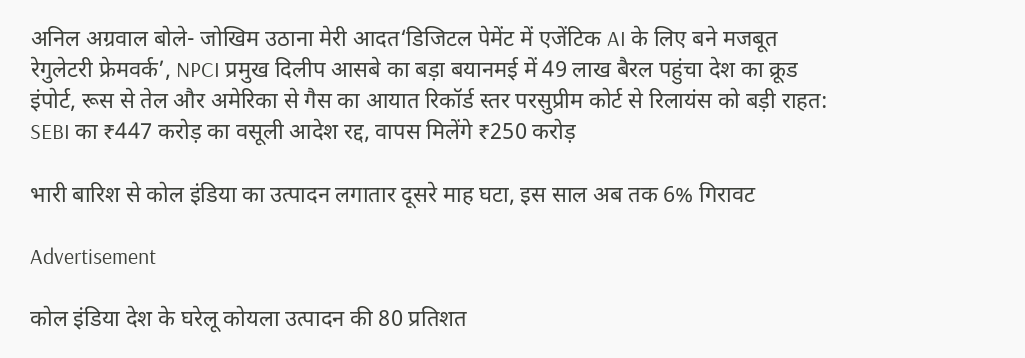अनिल अग्रवाल बोले- जोखिम उठाना मेरी आदत‘डिजिटल पेमेंट में एजेंटिक AI के लिए बने मजबूत रेगुलेटरी फ्रेमवर्क’, NPCI प्रमुख दिलीप आसबे का बड़ा बयानमई में 49 लाख बैरल पहुंचा देश का क्रूड इंपोर्ट, रूस से तेल और अमेरिका से गैस का आयात रिकॉर्ड स्तर परसुप्रीम कोर्ट से रिलायंस को बड़ी राहत: SEBI का ₹447 करोड़ का वसूली आदेश रद्द, वापस मिलेंगे ₹250 करोड़

भारी बारिश से कोल इंडिया का उत्पादन लगातार दूसरे माह घटा, इस साल अब तक 6% गिरावट

Advertisement

कोल इंडिया देश के घरेलू कोयला उत्पादन की 80 प्रतिशत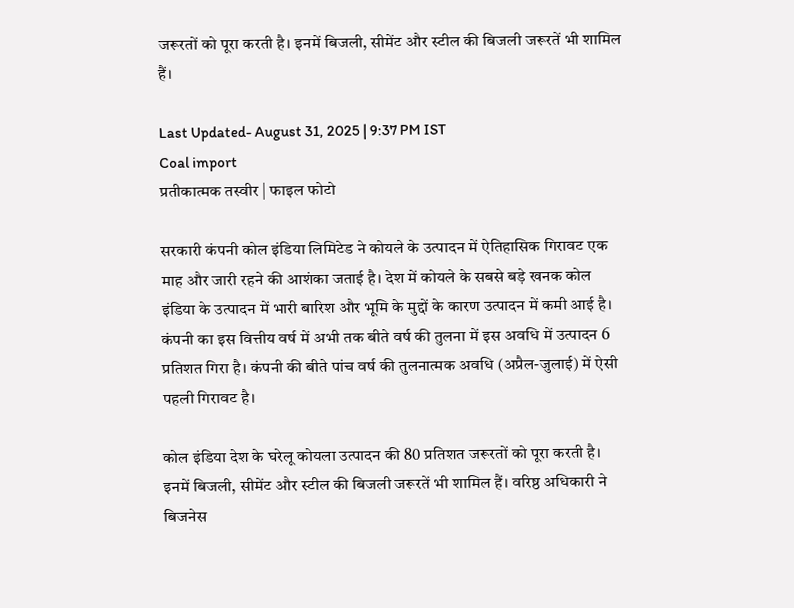जरूरतों को पूरा करती है। इनमें बिजली, सीमेंट और स्टील की बिजली जरूरतें भी शामिल हैं।

Last Updated- August 31, 2025 | 9:37 PM IST
Coal import
प्रतीकात्मक तस्वीर | फाइल फोटो

सरकारी कंपनी कोल इंडिया लिमिटेड ने कोयले के उत्पादन में ऐतिहासिक गिरावट एक माह और जारी रहने की आशंका जताई है। देश में कोयले के सबसे बड़े खनक कोल इंडिया के उत्पादन में भारी बारिश और भूमि के मुद्दों के कारण उत्पादन में कमी आई है। कंपनी का इस वित्तीय वर्ष में अभी तक बीते वर्ष की तुलना में इस अवधि में उत्पादन 6 प्रतिशत गिरा है। कंपनी की बीते पांच वर्ष की तुलनात्मक अवधि (अप्रैल-जुलाई) में ऐसी पहली गिरावट है।

कोल इंडिया देश के घरेलू कोयला उत्पादन की 80 प्रतिशत जरूरतों को पूरा करती है। इनमें बिजली, सीमेंट और स्टील की बिजली जरूरतें भी शामिल हैं। वरिष्ठ अधिकारी ने बिजनेस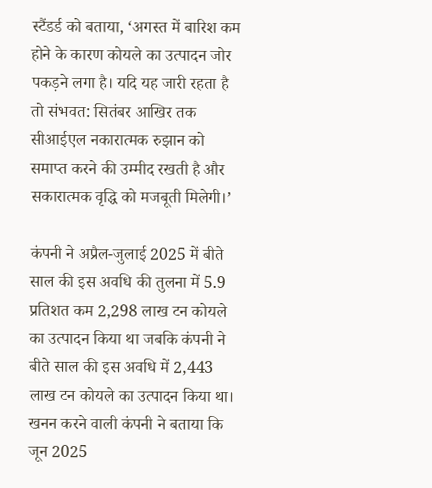स्टैंडर्ड को बताया, ‘अगस्त में बारिश कम होने के कारण कोयले का उत्पादन जोर पकड़ने लगा है। यदि यह जारी रहता है तो संभवत: सितंबर आखिर तक सीआईएल नकारात्मक रुझान को समाप्त करने की उम्मीद रखती है और सकारात्मक वृद्धि को मजबूती मिलेगी।’

कंपनी ने अप्रैल-जुलाई 2025 में बीते साल की इस अवधि की तुलना में 5.9 प्रतिशत कम 2,298 लाख टन कोयले का उत्पादन किया था जबकि कंपनी ने बीते साल की इस अवधि में 2,443 लाख टन कोयले का उत्पादन किया था। खनन करने वाली कंपनी ने बताया कि जून 2025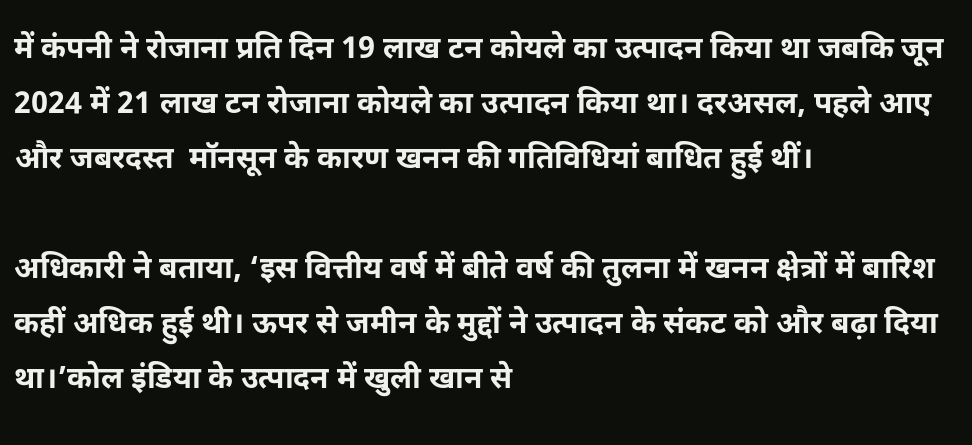में कंपनी ने रोजाना प्रति दिन 19 लाख टन कोयले का उत्पादन किया था जबकि जून 2024 में 21 लाख टन रोजाना कोयले का उत्पादन किया था। दरअसल, पहले आए और जबरदस्त  मॉनसून के कारण खनन की गतिविधियां बाधित हुई थीं।

अधिकारी ने बताया, ‘इस वित्तीय वर्ष में बीते वर्ष की तुलना में खनन क्षेत्रों में बारिश कहीं अधिक हुई थी। ऊपर से जमीन के मुद्दों ने उत्पादन के संकट को और बढ़ा दिया था।’कोल इंडिया के उत्पादन में खुली खान से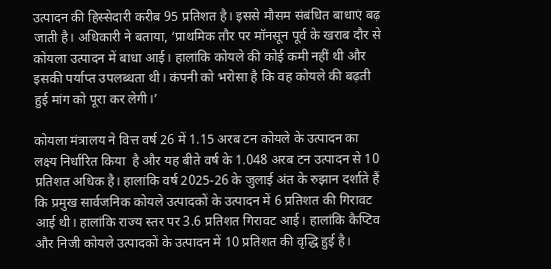उत्पादन की हिस्सेदारी करीब 95 प्रतिशत है। इससे मौसम संबंधित बाधाएं बढ़ जाती है। अधिकारी ने बताया, ‘प्राथमिक तौर पर मॉनसून पूर्व के खराब दौर से कोयला उत्पादन में बाधा आई। हालांकि कोयले की कोई कमी नहीं थी और इसकी पर्याप्त उपलब्धता थी। कंपनी को भरोसा है कि वह कोयले की बढ़ती हुई मांग को पूरा कर लेगी।’

कोयला मंत्रालय ने वित्त वर्ष 26 में 1.15 अरब टन कोयले के उत्पादन का लक्ष्य निर्धारित किया  है और यह बीते वर्ष के 1.048 अरब टन उत्पादन से 10 प्रतिशत अधिक है। हालांकि वर्ष 2025-26 के जुलाई अंत के रुझान दर्शाते हैं कि प्रमुख सार्वजनिक कोयले उत्पादकों के उत्पादन में 6 प्रतिशत की गिरावट आई थी। हालांकि राज्य स्तर पर 3.6 प्रतिशत गिरावट आई। हालांकि कैप्टिव और निजी कोयले उत्पादकों के उत्पादन में 10 प्रतिशत की वृद्धि हुई है।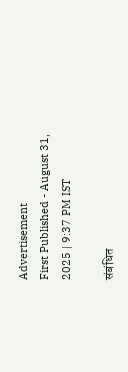Advertisement
First Published - August 31, 2025 | 9:37 PM IST

संबंधित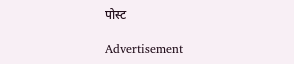पोस्ट

Advertisement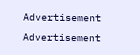Advertisement
Advertisement